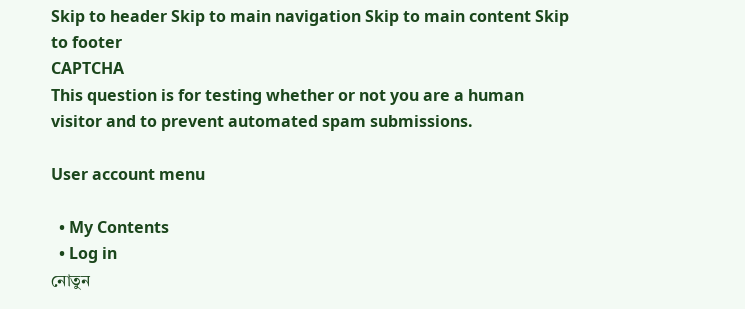Skip to header Skip to main navigation Skip to main content Skip to footer
CAPTCHA
This question is for testing whether or not you are a human visitor and to prevent automated spam submissions.

User account menu

  • My Contents
  • Log in
নোতুন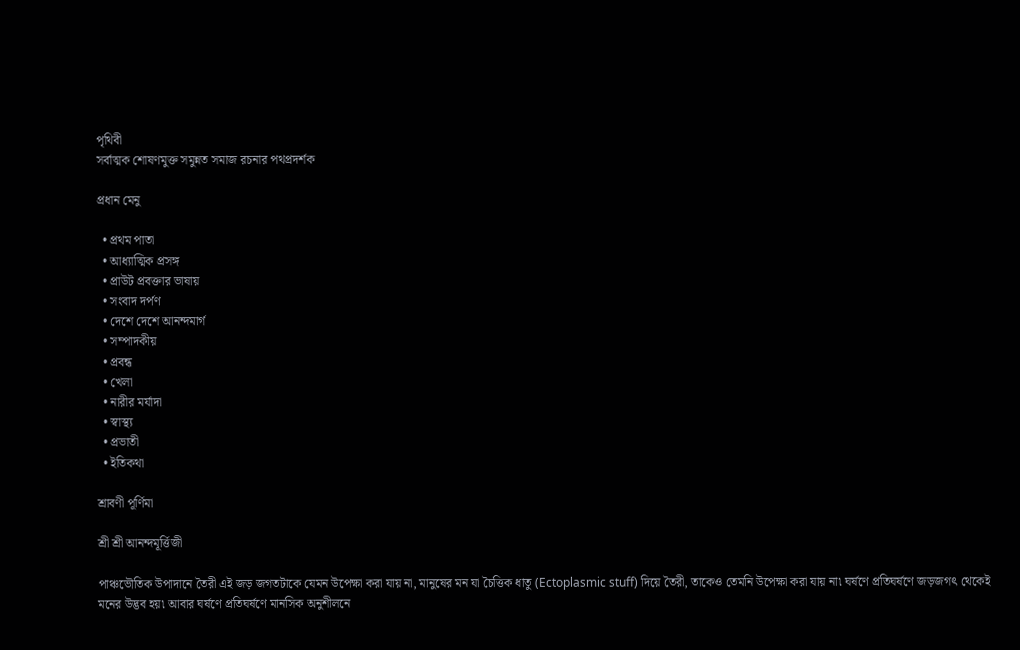পৃথিবী
সর্বাত্মক শোষণমুক্ত সমুন্নত সমাজ রচনার পথপ্রদর্শক

প্রধান মেনু

  • প্রথম পাতা
  • আধ্যাত্মিক প্রসঙ্গ
  • প্রাউট প্রবক্তার ভাষায়
  • সংবাদ দর্পণ
  • দেশে দেশে আনন্দমার্গ
  • সম্পাদকীয়
  • প্রবন্ধ
  • খেলা
  • নারীর মর্যাদা
  • স্বাস্থ্য
  • প্রভাতী
  • ইতিকথা

শ্রাবণী পূর্ণিমা

শ্রী শ্রী আনন্দমূর্ত্তিজী

পাঞ্চভৌতিক উপাদানে তৈরী এই জড় জগতটাকে যেমন উপেক্ষা করা যায় না, মানুষের মন যা চৈত্তিক ধাতু (Ectoplasmic stuff) দিয়ে তৈরী, তাকেও তেমনি উপেক্ষা করা যায় না৷ ঘর্ষণে প্রতিঘর্ষণে জড়জগৎ থেকেই মনের উদ্ভব হয়৷ আবার ঘর্ষণে প্রতিঘর্ষণে মানসিক অনুশীলনে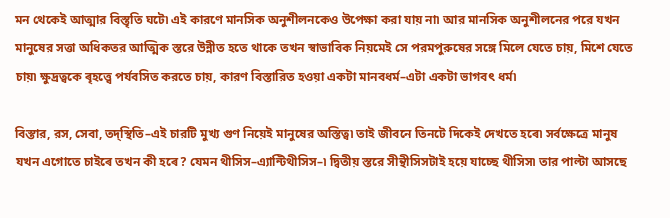মন থেকেই আত্মার বিস্তৃতি ঘটে৷ এই কারণে মানসিক অনুশীলনকেও উপেক্ষা করা যায় না৷ আর মানসিক অনুশীলনের পরে যখন মানুষের সত্তা অধিকতর আত্মিক স্তরে উন্নীত হতে থাকে তখন স্বাভাবিক নিয়মেই সে পরমপুরুষের সঙ্গে মিলে যেতে চায়, মিশে যেতে চায়৷ ক্ষুদ্রত্বকে ৰৃহত্ত্বে পর্যবসিত করতে চায়, কারণ বিস্তারিত হওয়া একটা মানবধর্ম–এটা একটা ভাগবৎ ধর্ম৷

বিস্তার, রস, সেবা, তদ্স্থিতি–এই চারটি মুখ্য গুণ নিয়েই মানুষের অস্তিত্ব৷ তাই জীবনে তিনটে দিকেই দেখতে হৰে৷ সর্বক্ষেত্রে মানুষ যখন এগোতে চাইৰে তখন কী হৰে? যেমন থীসিস–এ্যান্টিথীসিস–৷ দ্বিতীয় স্তরে সীন্থীসিসটাই হয়ে যাচ্ছে থীসিস৷ তার পাল্টা আসছে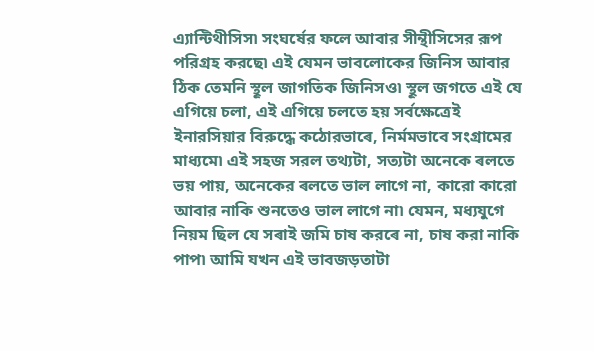এ্যান্টিথীসিস৷ সংঘর্ষের ফলে আবার সীন্থীসিসের রূপ পরিগ্রহ করছে৷ এই যেমন ভাবলোকের জিনিস আবার ঠিক তেমনি স্থূল জাগতিক জিনিসও৷ স্থূল জগতে এই যে এগিয়ে চলা, এই এগিয়ে চলতে হয় সর্বক্ষেত্রেই ইনারসিয়ার বিরুদ্ধে কঠোরভাৰে, নির্মমভাবে সংগ্রামের মাধ্যমে৷ এই সহজ সরল তথ্যটা, সত্যটা অনেকে ৰলতে ভয় পায়, অনেকের ৰলতে ভাল লাগে না, কারো কারো আবার নাকি শুনতেও ভাল লাগে না৷ যেমন, মধ্যযুগে নিয়ম ছিল যে সৰাই জমি চাষ করৰে না, চাষ করা নাকি পাপ৷ আমি যখন এই ভাবজড়তাটা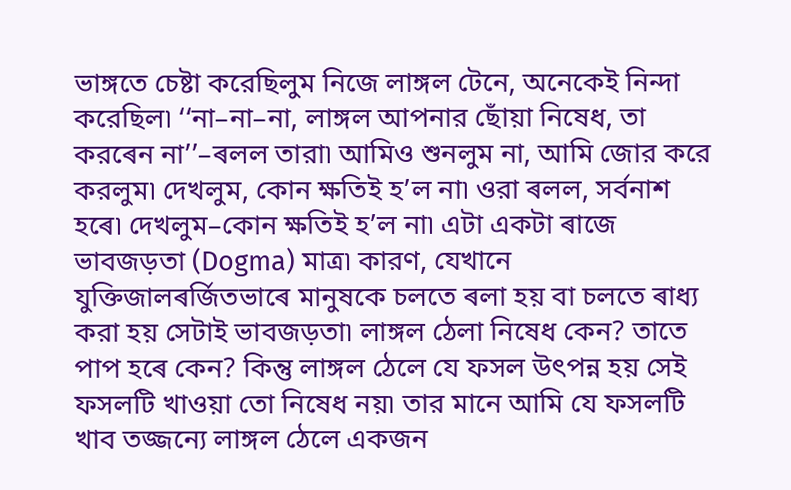ভাঙ্গতে চেষ্টা করেছিলুম নিজে লাঙ্গল টেনে, অনেকেই নিন্দা করেছিল৷ ‘‘না–না–না, লাঙ্গল আপনার ছোঁয়া নিষেধ, তা করৰেন না’’–ৰলল তারা৷ আমিও শুনলুম না, আমি জোর করে করলুম৷ দেখলুম, কোন ক্ষতিই হ’ল না৷ ওরা ৰলল, সর্বনাশ হৰে৷ দেখলুম–কোন ক্ষতিই হ’ল না৷ এটা একটা ৰাজে ভাবজড়তা (Dogma) মাত্র৷ কারণ, যেখানে যুক্তিজালৰর্জিতভাৰে মানুষকে চলতে ৰলা হয় বা চলতে ৰাধ্য করা হয় সেটাই ভাবজড়তা৷ লাঙ্গল ঠেলা নিষেধ কেন? তাতে পাপ হৰে কেন? কিন্তু লাঙ্গল ঠেলে যে ফসল উৎপন্ন হয় সেই ফসলটি খাওয়া তো নিষেধ নয়৷ তার মানে আমি যে ফসলটি খাব তজ্জন্যে লাঙ্গল ঠেলে একজন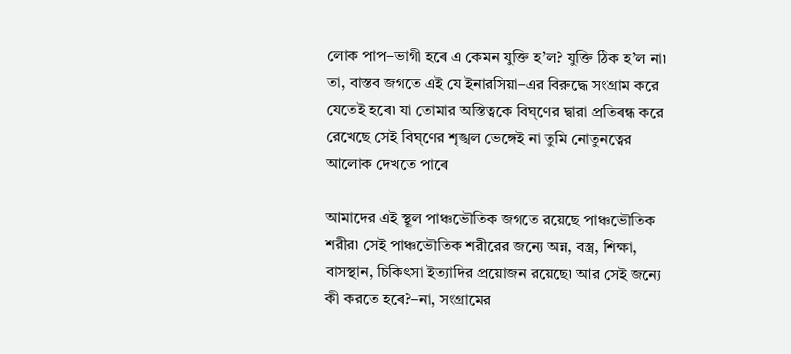লোক পাপ–ভাগী হৰে এ কেমন যুক্তি হ’ল? যুক্তি ঠিক হ’ল না৷ তা, বাস্তব জগতে এই যে ইনারসিয়া–এর বিরুদ্ধে সংগ্রাম করে যেতেই হৰে৷ যা তোমার অস্তিত্বকে বিঘ্ণের দ্বারা প্রতিৰন্ধ করে রেখেছে সেই বিঘ্ণের শৃঙ্খল ভেঙ্গেই না তুমি নোতুনত্বের আলোক দেখতে পাৰে

আমাদের এই স্থূল পাঞ্চভৌতিক জগতে রয়েছে পাঞ্চভৌতিক শরীর৷ সেই পাঞ্চভৌতিক শরীরের জন্যে অন্ন, বস্ত্র, শিক্ষা, বাসস্থান, চিকিৎসা ইত্যাদির প্রয়োজন রয়েছে৷ আর সেই জন্যে কী করতে হৰে?–না, সংগ্রামের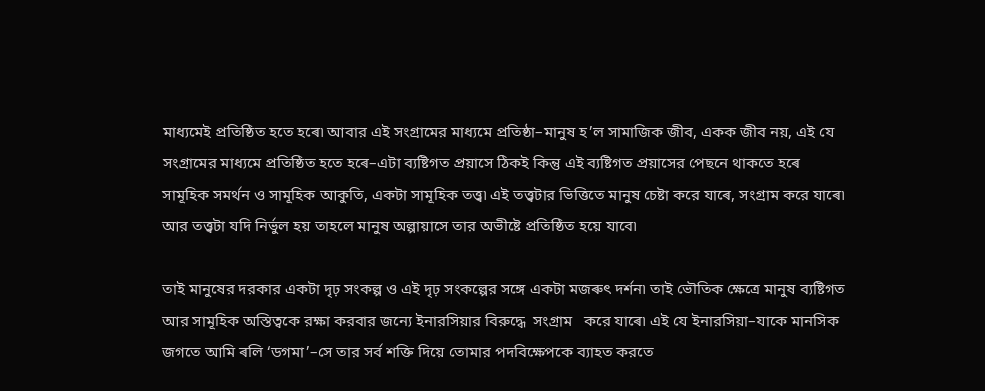মাধ্যমেই প্রতিষ্ঠিত হতে হৰে৷ আবার এই সংগ্রামের মাধ্যমে প্রতিষ্ঠা–মানুষ হ’ল সামাজিক জীব, একক জীব নয়, এই যে সংগ্রামের মাধ্যমে প্রতিষ্ঠিত হতে হৰে–এটা ব্যষ্টিগত প্রয়াসে ঠিকই কিন্তু এই ব্যষ্টিগত প্রয়াসের পেছনে থাকতে হৰে সামূহিক সমর্থন ও সামূহিক আকুতি, একটা সামূহিক তত্ত্ব৷ এই তত্ত্বটার ভিত্তিতে মানুষ চেষ্টা করে যাৰে, সংগ্রাম করে যাৰে৷ আর তত্ত্বটা যদি নির্ভুল হয় তাহলে মানুষ অল্পায়াসে তার অভীষ্টে প্রতিষ্ঠিত হয়ে যাবে৷

তাই মানুষের দরকার একটা দৃঢ় সংকল্প ও এই দৃঢ় সংকল্পের সঙ্গে একটা মজৰুৎ দর্শন৷ তাই ভৌতিক ক্ষেত্রে মানুষ ব্যষ্টিগত আর সামূহিক অস্তিত্বকে রক্ষা করবার জন্যে ইনারসিয়ার বিরুদ্ধে  সংগ্রাম   করে যাৰে৷ এই যে ইনারসিয়া–যাকে মানসিক জগতে আমি ৰলি ‘ডগমা’–সে তার সর্ব শক্তি দিয়ে তোমার পদবিক্ষেপকে ব্যাহত করতে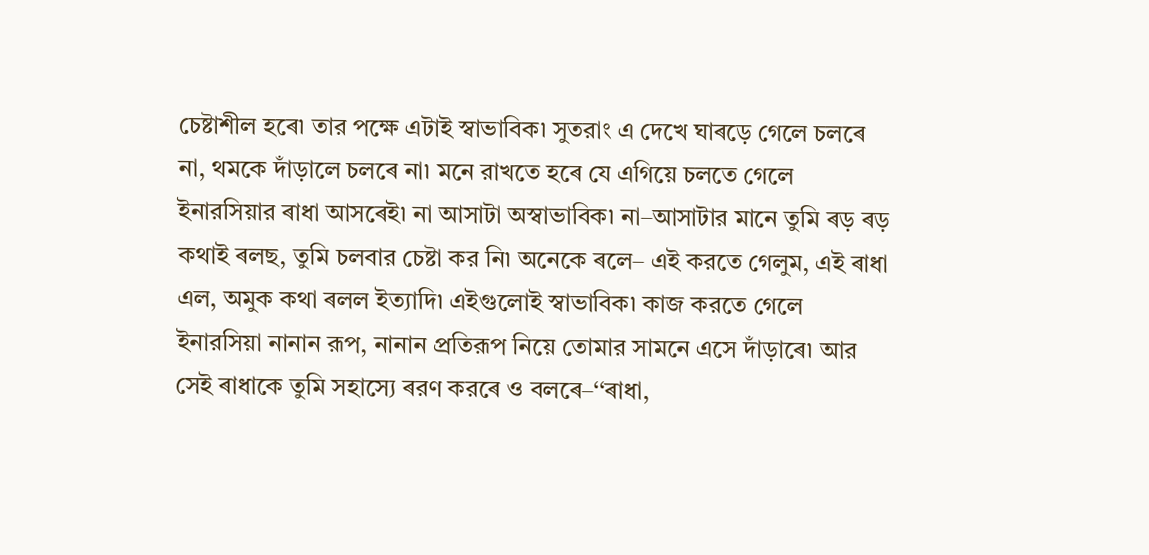চেষ্টাশীল হৰে৷ তার পক্ষে এটাই স্বাভাবিক৷ সুতরাং এ দেখে ঘাৰড়ে গেলে চলৰে না, থমকে দাঁড়ালে চলৰে না৷ মনে রাখতে হৰে যে এগিয়ে চলতে গেলে ইনারসিয়ার ৰাধা আসৰেই৷ না আসাটা অস্বাভাবিক৷ না–আসাটার মানে তুমি ৰড় ৰড় কথাই ৰলছ, তুমি চলবার চেষ্টা কর নি৷ অনেকে ৰলে– এই করতে গেলুম, এই ৰাধা এল, অমুক কথা ৰলল ইত্যাদি৷ এইগুলোই স্বাভাবিক৷ কাজ করতে গেলে ইনারসিয়া নানান রূপ, নানান প্রতিরূপ নিয়ে তোমার সামনে এসে দাঁড়াৰে৷ আর সেই ৰাধাকে তুমি সহাস্যে ৰরণ করৰে ও বলৰে–‘‘ৰাধা,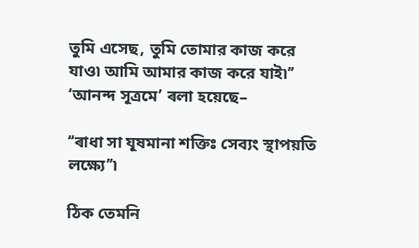তুমি এসেছ, তুমি তোমার কাজ করে যাও৷ আমি আমার কাজ করে যাই৷’’ ‘আনন্দ সূত্রমে’ ৰলা হয়েছে–

‘‘ৰাধা সা যূষমানা শক্তিঃ সেব্যং স্থাপয়তি লক্ষ্যে’’৷

ঠিক তেমনি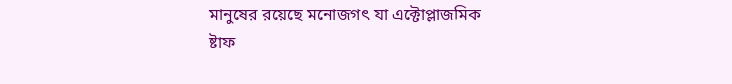মানুষের রয়েছে মনোজগৎ যা এক্টোপ্লাজমিক ষ্টাফ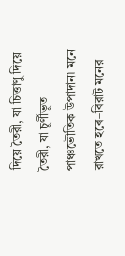দিয়ে তৈরী, যা চিত্তাণু দিয়ে তৈরী, যা চূর্ণীভূত পাঞ্চভৌতিক উপাদান৷ মনে রাখতে হৰে–বিরাট মনের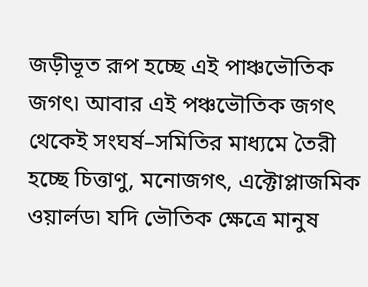জড়ীভূত রূপ হচ্ছে এই পাঞ্চভৌতিক জগৎ৷ আবার এই পঞ্চভৌতিক জগৎ থেকেই সংঘর্ষ–সমিতির মাধ্যমে তৈরী হচ্ছে চিত্তাণু, মনোজগৎ, এক্টোপ্লাজমিক ওয়ার্লড৷ যদি ভৌতিক ক্ষেত্রে মানুষ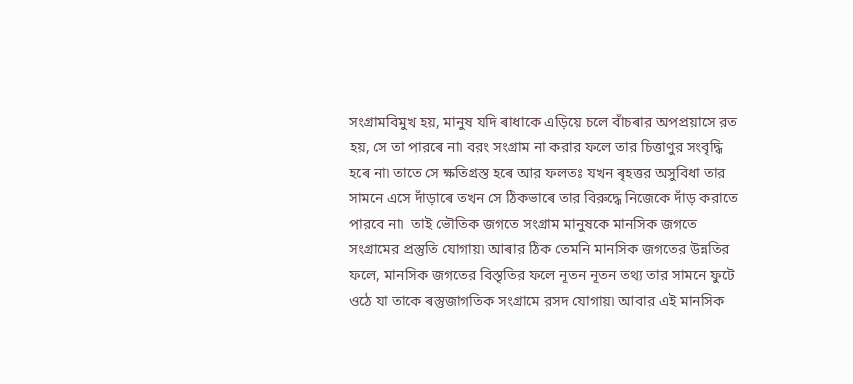সংগ্রামবিমুখ হয়, মানুষ যদি ৰাধাকে এড়িয়ে চলে বাঁচৰার অপপ্রয়াসে রত হয়, সে তা পারৰে না৷ বরং সংগ্রাম না করার ফলে তার চিত্তাণুর সংবৃদ্ধি হৰে না৷ তাতে সে ক্ষতিগ্রস্ত হৰে আর ফলতঃ যখন ৰৃহত্তর অসুবিধা তার সামনে এসে দাঁড়াৰে তখন সে ঠিকভাৰে তার বিরুদ্ধে নিজেকে দাঁড় করাতে পারবে না৷  তাই ভৌতিক জগতে সংগ্রাম মানুষকে মানসিক জগতে সংগ্রামের প্রস্তুতি যোগায়৷ আৰার ঠিক তেমনি মানসিক জগতের উন্নতির ফলে, মানসিক জগতের বিস্তৃতির ফলে নূতন নূতন তথ্য তার সামনে ফুটে ওঠে যা তাকে ৰস্তুজাগতিক সংগ্রামে রসদ যোগায়৷ আবার এই মানসিক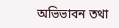অভিভাবন তথা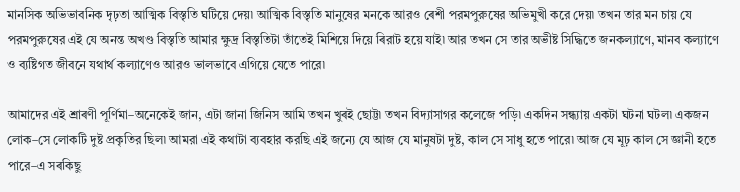মানসিক অভিভাবনিক দৃঢ়তা আত্মিক বিস্তৃতি ঘটিয়ে দেয়৷ আত্মিক বিস্তৃতি মানুষের মনকে আরও ৰেশী পরমপুরুষের অভিমুখী করে দেয়৷ তখন তার মন চায় যে পরমপুরুষের এই যে অনন্ত অখণ্ড বিস্তৃতি আমার ক্ষুদ্র বিস্তৃতিটা তাঁতেই মিশিয়ে দিয়ে ৰিরাট হয়ে যাই৷ আর তখন সে তার অভীষ্ট সিদ্ধিতে জনকল্যাণে, মানব কল্যাণে ও ব্যষ্টিগত জীবনে যথার্থ কল্যাণেও আরও ভালভাবে এগিয়ে যেতে পারে৷

আমাদের এই শ্রাৰণী পূর্ণিমা–অনেকেই জান, এটা জানা জিনিস আমি তখন খুৰই ছোট্ট৷ তখন বিদ্যাসাগর কলেজে পড়ি৷ একদিন সন্ধ্যায় একটা ঘটনা ঘটল৷ একজন লোক–সে লোকটি দুষ্ট প্রকৃতির ছিল৷ আমরা এই কথাটা ব্যবহার করছি এই জন্যে যে আজ যে মানুষটা দুষ্ট, কাল সে সাধু হতে পারে৷ আজ যে মূঢ় কাল সে জ্ঞানী হতে পারে–এ সৰকিছু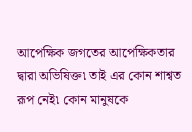আপেক্ষিক জগতের আপেক্ষিকতার দ্বারা অভিষিক্ত৷ তাই এর কোন শাশ্বত রূপ নেই৷ কোন মানুষকে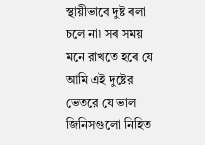স্থায়ীভাবে দুষ্ট ৰলা চলে না৷ সৰ সময় মনে রাখতে হৰে যে আমি এই দুষ্টের ভেতরে যে ভাল জিনিসগুলো নিহিত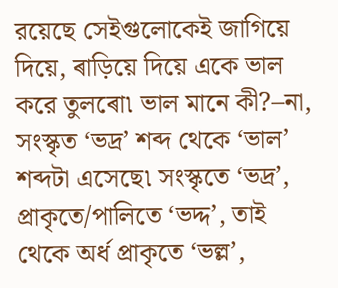রয়েছে সেইগুলোকেই জাগিয়ে দিয়ে, ৰাড়িয়ে দিয়ে একে ভাল করে তুলৰো৷ ভাল মানে কী?–না, সংস্কৃত ‘ভদ্র’ শব্দ থেকে ‘ভাল’ শব্দটা এসেছে৷ সংস্কৃতে ‘ভদ্র’, প্রাকৃতে/পালিতে ‘ভদ্দ’, তাই থেকে অর্ধ প্রাকৃতে ‘ভল্ল’,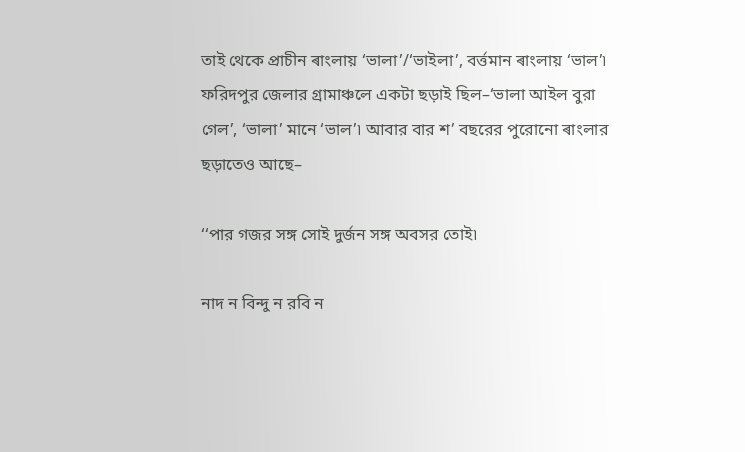তাই থেকে প্রাচীন ৰাংলায় ‘ভালা’/‘ভাইলা’, বর্ত্তমান ৰাংলায় ‘ভাল’৷ ফরিদপুর জেলার গ্রামাঞ্চলে একটা ছড়াই ছিল–‘ভালা আইল বুরা গেল’, ‘ভালা’ মানে ‘ভাল’৷ আবার বার শ’ বছরের পুরোনো ৰাংলার ছড়াতেও আছে–

‘‘পার গজর সঙ্গ সোই দুর্জন সঙ্গ অবসর তোই৷

নাদ ন বিন্দু ন রবি ন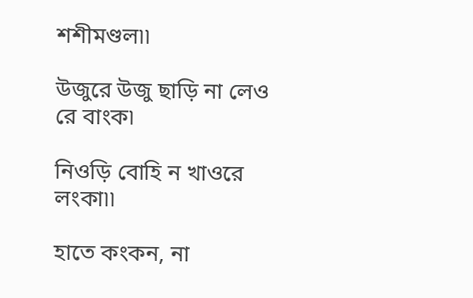শশীমণ্ডল৷৷

উজুরে উজু ছাড়ি না লেও রে বাংক৷

নিওড়ি বোহি ন খাওরে লংকা৷৷

হাতে কংকন, না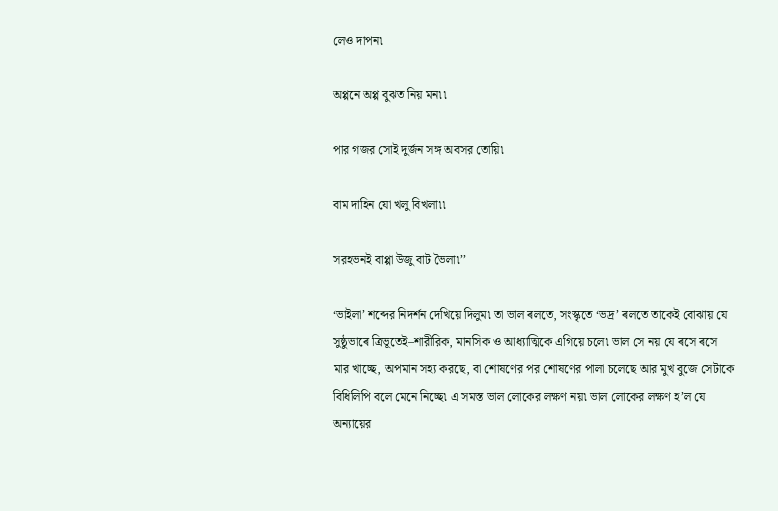লেও দাপন৷

অপ্পনে অপ্প বুঝত নিয় মন৷৷

পার গজর সোই দুর্জন সঙ্গ অবসর তোয়ি৷

বাম দাহিন যো খলু বিখলা৷৷

সরহভনই বাপ্পা উজু বাট ভৈলা৷’’

‘ভাইলা’ শব্দের নিদর্শন দেখিয়ে দিলুম৷ তা ভাল ৰলতে, সংস্কৃতে ‘ভদ্র’ ৰলতে তাকেই বোঝায় যে সুষ্ঠুভাৰে ত্রিভূতেই–শারীরিক, মানসিক ও আধ্যাত্মিকে এগিয়ে চলে৷ ভাল সে নয় যে ৰসে ৰসে মার খাচ্ছে, অপমান সহ্য করছে, বা শোষণের পর শোষণের পালা চলেছে আর মুখ বুজে সেটাকে বিধিলিপি বলে মেনে নিচ্ছে৷ এ সমস্ত ভাল লোকের লক্ষণ নয়৷ ভাল লোকের লক্ষণ হ’ল যে অন্যায়ের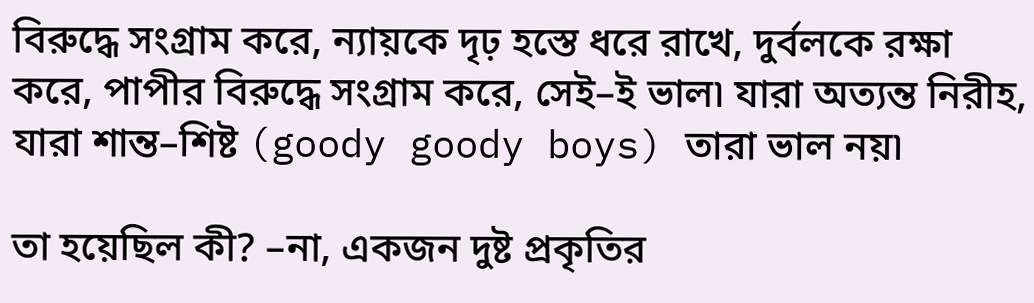বিরুদ্ধে সংগ্রাম করে, ন্যায়কে দৃঢ় হস্তে ধরে রাখে, দুর্বলকে রক্ষা করে, পাপীর বিরুদ্ধে সংগ্রাম করে, সেই–ই ভাল৷ যারা অত্যন্ত নিরীহ, যারা শান্ত–শিষ্ট (goody goody boys) তারা ভাল নয়৷

তা হয়েছিল কী? –না, একজন দুষ্ট প্রকৃতির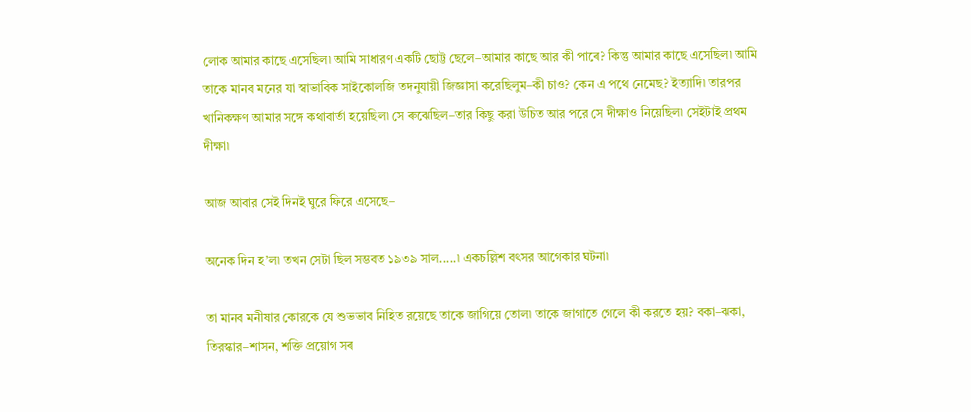লোক আমার কাছে এসেছিল৷ আমি সাধারণ একটি ছোট্ট ছেলে–আমার কাছে আর কী পাৰে? কিন্তু আমার কাছে এসেছিল৷ আমি তাকে মানব মনের যা স্বাভাবিক সাইকোলজি তদনুযায়ী জিজ্ঞাসা করেছিলুম–কী চাও? কেন এ পথে নেমেছ? ইত্যাদি৷ তারপর খানিকক্ষণ আমার সঙ্গে কথাবার্তা হয়েছিল৷ সে ৰুঝেছিল–তার কিছু করা উচিত আর পরে সে দীক্ষাও নিয়েছিল৷ সেইটাই প্রথম দীক্ষা৷

আজ আবার সেই দিনই ঘুরে ফিরে এসেছে–

অনেক দিন হ’ল৷ তখন সেটা ছিল সম্ভবত ১৯৩৯ সাল.....৷ একচল্লিশ বৎসর আগেকার ঘটনা৷

তা মানব মনীষার কোরকে যে শুভভাব নিহিত রয়েছে তাকে জাগিয়ে তোল৷ তাকে জাগাতে গেলে কী করতে হয়? বকা–ঝকা, তিরস্কার–শাসন, শক্তি প্রয়োগ সৰ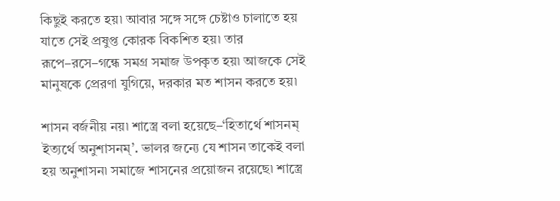কিছুই করতে হয়৷ আবার সঙ্গে সঙ্গে চেষ্টাও চালাতে হয় যাতে সেই প্রষুপ্ত কোরক বিকশিত হয়৷ তার রূপে–রসে–গন্ধে সমগ্র সমাজ উপকৃত হয়৷ আজকে সেই মানুষকে প্রেরণা যুগিয়ে, দরকার মত শাসন করতে হয়৷

শাসন বর্জনীয় নয়৷ শাস্ত্রে বলা হয়েছে–‘হিতার্থে শাসনম্ ইত্যর্থে অনুশাসনম্’. ভালর জন্যে যে শাসন তাকেই বলা হয় অনুশাসন৷ সমাজে শাসনের প্রয়োজন রয়েছে৷ শাস্ত্রে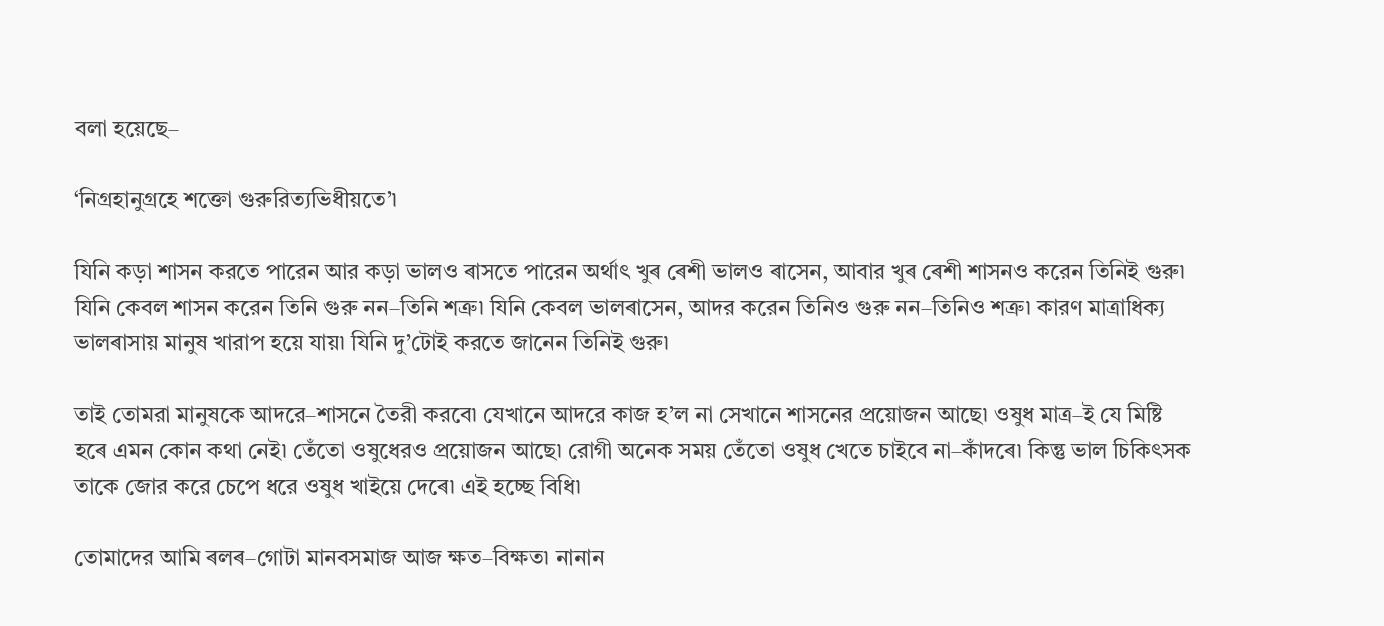বলা হয়েছে–

‘নিগ্রহানুগ্রহে শক্তো গুরুরিত্যভিধীয়তে’৷

যিনি কড়া শাসন করতে পারেন আর কড়া ভালও ৰাসতে পারেন অর্থাৎ খুৰ ৰেশী ভালও ৰাসেন, আবার খুৰ ৰেশী শাসনও করেন তিনিই গুরু৷ যিনি কেবল শাসন করেন তিনি গুরু নন–তিনি শত্রু৷ যিনি কেবল ভালৰাসেন, আদর করেন তিনিও গুরু নন–তিনিও শত্রু৷ কারণ মাত্রাধিক্য ভালৰাসায় মানুষ খারাপ হয়ে যায়৷ যিনি দু’টোই করতে জানেন তিনিই গুরু৷

তাই তোমরা মানুষকে আদরে–শাসনে তৈরী করবে৷ যেখানে আদরে কাজ হ’ল না সেখানে শাসনের প্রয়োজন আছে৷ ওষুধ মাত্র–ই যে মিষ্টি হৰে এমন কোন কথা নেই৷ তেঁতো ওষুধেরও প্রয়োজন আছে৷ রোগী অনেক সময় তেঁতো ওষুধ খেতে চাইবে না–কাঁদৰে৷ কিন্তু ভাল চিকিৎসক তাকে জোর করে চেপে ধরে ওষুধ খাইয়ে দেৰে৷ এই হচ্ছে বিধি৷

তোমাদের আমি ৰলৰ–গোটা মানবসমাজ আজ ক্ষত–বিক্ষত৷ নানান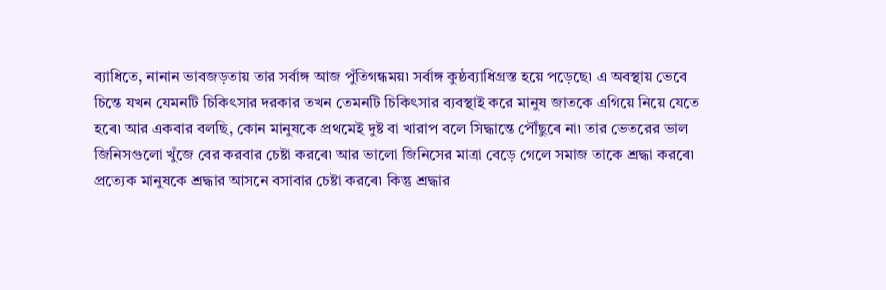ব্যাধিতে, নানান ভাবজড়তায় তার সর্বাঙ্গ আজ পুঁতিগন্ধময়৷ সর্বাঙ্গ কুষ্ঠব্যাধিগ্রস্ত হয়ে পড়েছে৷ এ অবস্থায় ভেবে চিন্তে যখন যেমনটি চিকিৎসার দরকার তখন তেমনটি চিকিৎসার ব্যবস্থাই করে মানুষ জাতকে এগিয়ে নিয়ে যেতে হৰে৷ আর একবার বলছি, কোন মানুষকে প্রথমেই দুষ্ট বা খারাপ বলে সিদ্ধান্তে পৌঁছুৰে না৷ তার ভেতরের ভাল জিনিসগুলো খুঁজে বের করবার চেষ্টা করৰে৷ আর ভালো জিনিসের মাত্রা বেড়ে গেলে সমাজ তাকে শ্রদ্ধা করৰে৷ প্রত্যেক মানুষকে শ্রদ্ধার আসনে বসাবার চেষ্টা করৰে৷ কিন্তু শ্রদ্ধার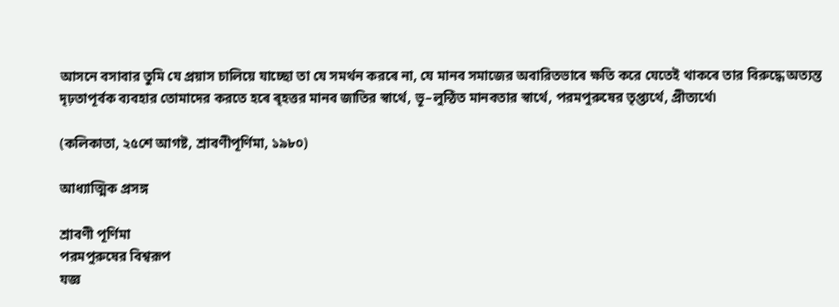আসনে বসাবার তুমি যে প্রয়াস চালিয়ে যাচ্ছো তা যে সমর্থন করৰে না, যে মানব সমাজের অবারিতভাৰে ক্ষতি করে যেতেই থাকৰে তার বিরুদ্ধে অত্যন্ত দৃঢ়তাপূর্বক ব্যবহার তোমাদের করতে হৰে ৰৃহত্তর মানব জাতির স্বার্থে, ভূ–লুন্ঠিত মানবতার স্বার্থে, পরমপুরুষের তৃপ্ত্যর্থে, প্রীত্যর্থে৷

(কলিকাতা, ২৫শে আগষ্ট, শ্রাবণীপূর্ণিমা, ১৯৮০)

আধ্যাত্মিক প্রসঙ্গ

শ্রাবণী পূর্ণিমা
পরমপুরুষের বিশ্বরূপ
যজ্ঞ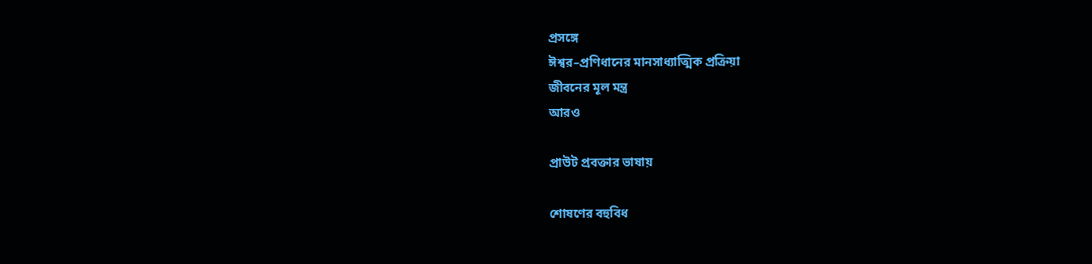প্রসঙ্গে
ঈশ্বর–প্রণিধানের মানসাধ্যাত্মিক প্রক্রিয়া
জীবনের মূল মন্ত্র
আরও

প্রাউট প্রবক্তার ভাষায়

শোষণের বহুবিধ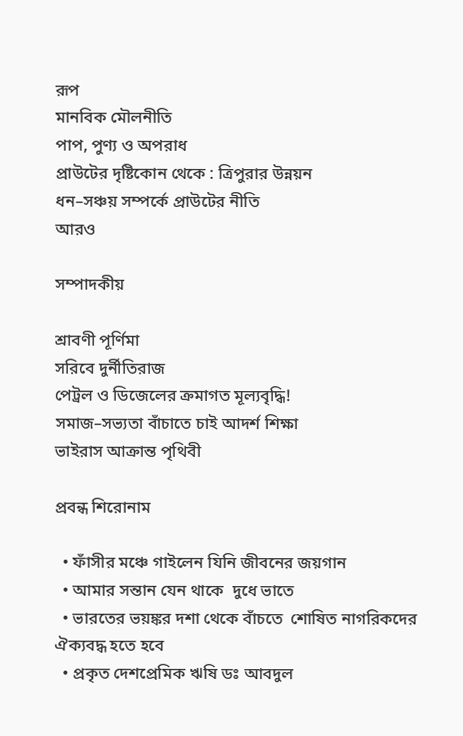রূপ
মানবিক মৌলনীতি
পাপ, পুণ্য ও অপরাধ
প্রাউটের দৃষ্টিকোন থেকে : ত্রিপুরার উন্নয়ন
ধন–সঞ্চয় সম্পর্কে প্রাউটের নীতি
আরও

সম্পাদকীয়

শ্রাবণী পূর্ণিমা
সরিবে দুর্নীতিরাজ
পেট্রল ও ডিজেলের ক্রমাগত মূল্যবৃদ্ধি!
সমাজ–সভ্যতা বাঁচাতে চাই আদর্শ শিক্ষা
ভাইরাস আক্রান্ত পৃথিবী

প্রবন্ধ শিরোনাম

  • ফাঁসীর মঞ্চে গাইলেন যিনি জীবনের জয়গান
  • আমার সন্তান যেন থাকে  দুধে ভাতে
  • ভারতের ভয়ঙ্কর দশা থেকে বাঁচতে  শোষিত নাগরিকদের  ঐক্যবদ্ধ হতে হবে
  • প্রকৃত দেশপ্রেমিক ঋষি ডঃ আবদুল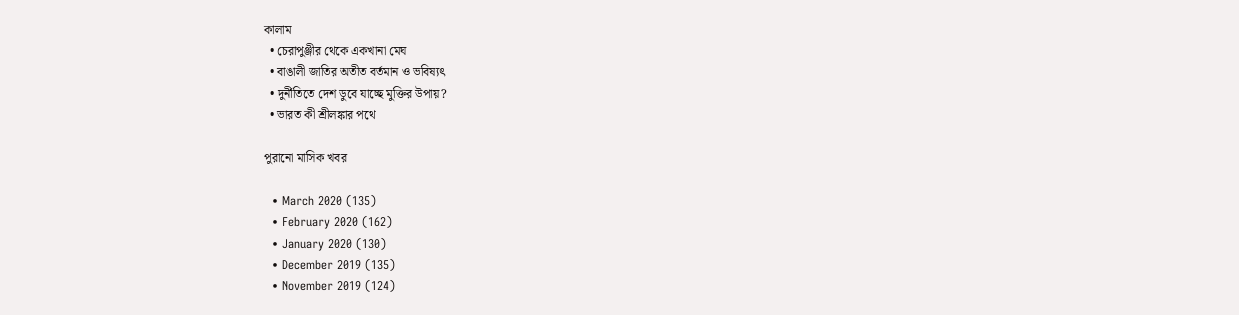কালাম
  • চেরাপুঞ্জীর থেকে একখানা মেঘ
  • বাঙালী জাতির অতীত বর্তমান ও ভবিষ্যৎ
  • দুর্নীতিতে দেশ ডুবে যাচ্ছে মুক্তির উপায়?
  • ভারত কী শ্রীলঙ্কার পথে

পুরানো মাসিক খবর

  • March 2020 (135)
  • February 2020 (162)
  • January 2020 (130)
  • December 2019 (135)
  • November 2019 (124)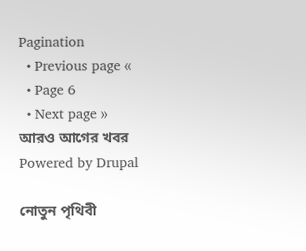Pagination
  • Previous page ‹‹
  • Page 6
  • Next page ››
আরও আগের খবর
Powered by Drupal

নোতুন পৃথিবী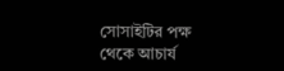সোসাইটির পক্ষ থেকে আচার্য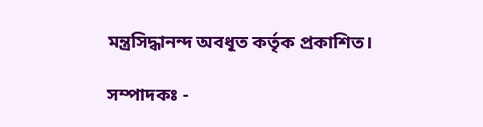মন্ত্রসিদ্ধানন্দ অবধূত কর্তৃক প্রকাশিত।

সম্পাদকঃ -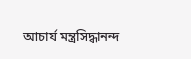আচার্য মন্ত্রসিদ্ধানন্দ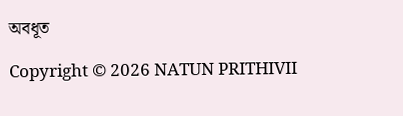অবধূত

Copyright © 2026 NATUN PRITHIVII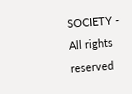SOCIETY - All rights reserved